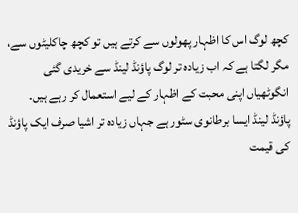کچھ لوگ اس کا اظہار پھولوں سے کرتے ہیں تو کچھ چاکلیٹوں سے، مگر لگتا ہے کہ اب زیادہ تر لوگ پاؤنڈ لینڈ سے خریدی گئی انگوٹھیاں اپنی محبت کے اظہار کے لیے استعمال کر رہے ہیں۔
پاؤنڈ لینڈ ایسا برطانوی سٹور ہے جہاں زیادہ تر اشیا صرف ایک پاؤنڈ کی قیمت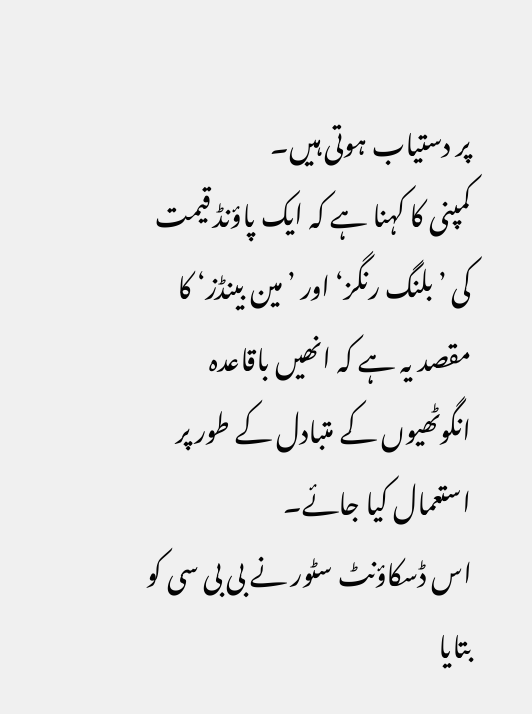پر دستیاب ہوتی ہیں۔
کمپنی کا کہنا ہے کہ ایک پاؤنڈ قیمت کی ’بلنگ رنگز‘ اور ’مین بینڈز‘ کا مقصد یہ ہے کہ انھیں باقاعدہ انگوٹھیوں کے متبادل کے طور پر استعمال کیا جائے۔
اس ڈسکاؤنٹ سٹور نے بی بی سی کو بتایا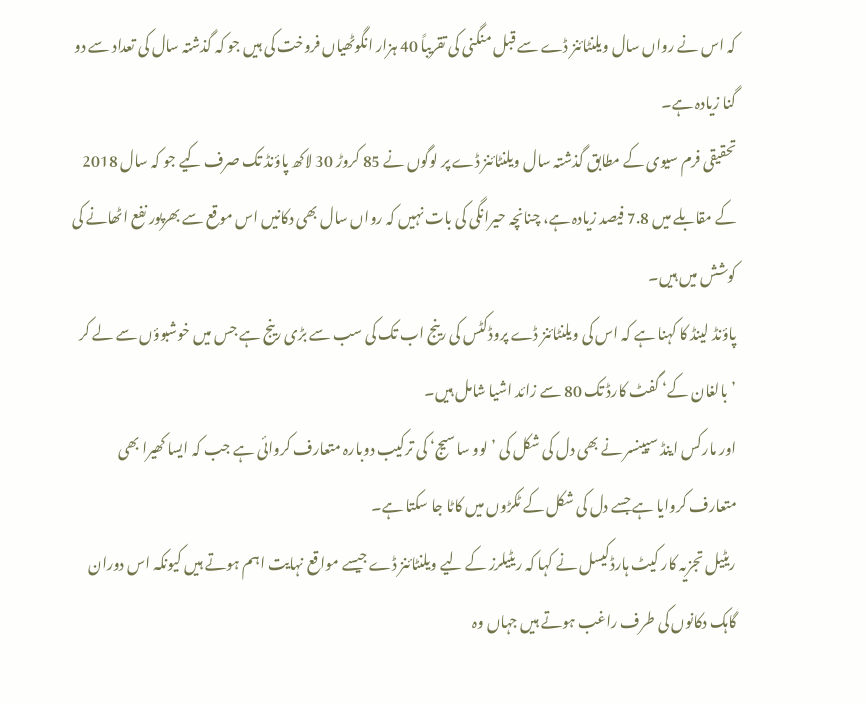کہ اس نے رواں سال ویلنٹائنز ڈے سے قبل منگنی کی تقریباً 40 ہزار انگوٹھیاں فروخت کی ہیں جو کہ گذشتہ سال کی تعداد سے دو گنا زیادہ ہے۔
تحقیقی فرم سیوی کے مطابق گذشتہ سال ویلنٹائنز ڈے پر لوگوں نے 85 کروڑ 30 لاکھ پاؤنڈ تک صرف کیے جو کہ سال 2018 کے مقابلے میں 7.8 فیصد زیادہ ہے، چنانچہ حیرانگی کی بات نہیں کہ رواں سال بھی دکانیں اس موقع سے بھرپور نفع اٹھانے کی کوشش میں ہیں۔
پاؤنڈ لینڈ کا کہنا ہے کہ اس کی ویلنٹائنز ڈے پروڈکٹس کی رینج اب تک کی سب سے بڑی رینج ہے جس میں خوشبوؤں سے لے کر ’بالغان کے‘ گفٹ کارڈ تک 80 سے زائد اشیا شامل ہیں۔
اور مارکس اینڈ سپینسر نے بھی دل کی شکل کی ’لوو ساسیج‘ کی ترکیب دوبارہ متعارف کروائی ہے جب کہ ایسا کھیرا بھی متعارف کروایا ہے جسے دل کی شکل کے ٹکڑوں میں کاٹا جا سکتا ہے۔
ریٹیل تجزیہ کار کیٹ ہارڈکیسل نے کہا کہ ریٹیلرز کے لیے ویلنٹائنز ڈے جیسے مواقع نہایت اہم ہوتے ہیں کیونکہ اس دوران گاہک دکانوں کی طرف راغب ہوتے ہیں جہاں وہ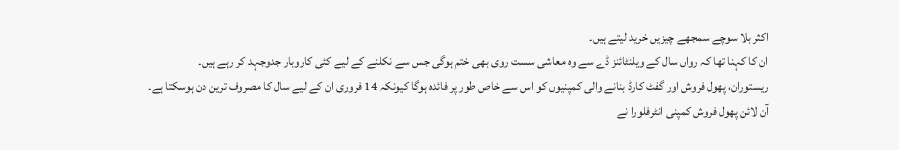اکثر بلا سوچے سمجھے چیزیں خرید لیتے ہیں۔
ان کا کہنا تھا کہ رواں سال کے ویلنٹائنز ڈے سے وہ معاشی سست روی بھی ختم ہوگی جس سے نکلنے کے لیے کئی کاروبار جدوجہد کر رہے ہیں۔
ریستوران، پھول فروش اور گفٹ کارڈ بنانے والی کمپنیوں کو اس سے خاص طور پر فائدہ ہوگا کیونکہ 14 فروری ان کے لیے سال کا مصروف ترین دن ہوسکتا ہے۔
آن لائن پھول فروش کمپنی انٹرفلورا نے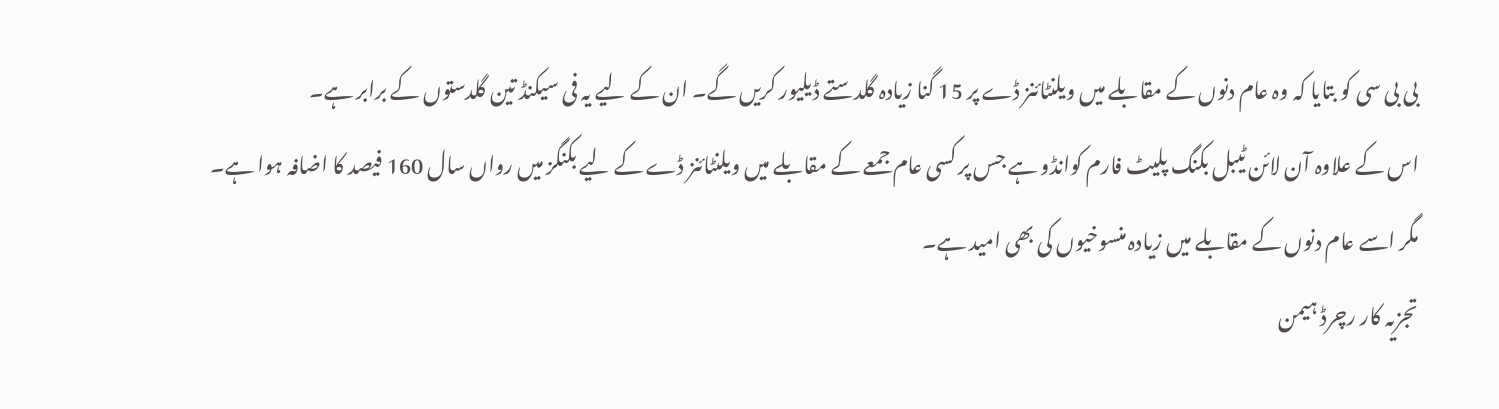بی بی سی کو بتایا کہ وہ عام دنوں کے مقابلے میں ویلنٹائنز ڈے پر 15 گنا زیادہ گلدستے ڈیلیور کریں گے۔ ان کے لیے یہ فی سیکنڈ تین گلدستوں کے برابر ہے۔
اس کے علاوہ آن لائن ٹیبل بکنگ پلیٹ فارم کوانڈو ہے جس پر کسی عام جمعے کے مقابلے میں ویلنٹائنز ڈے کے لیے بکنگز میں رواں سال 160 فیصد کا اضافہ ہوا ہے۔
مگر اسے عام دنوں کے مقابلے میں زیادہ منسوخیوں کی بھی امید ہے۔
تجزیہ کار رچرڈ ہیمن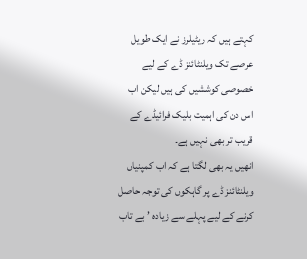کہتے ہیں کہ ریٹیلرز نے ایک طویل عرصے تک ویلنٹائنز ڈے کے لیے خصوصی کوششیں کی ہیں لیکن اب اس دن کی اہمیت بلیک فرائیڈے کے قریب تر بھی نہیں ہے۔
انھیں یہ بھی لگتا ہے کہ اب کمپنیاں ویلنٹائنز ڈے پر گاہکوں کی توجہ حاصل کرنے کے لیے پہلے سے زیادہ ’بے تاب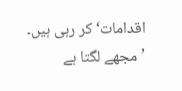اقدامات‘ کر رہی ہیں۔
’مجھے لگتا ہے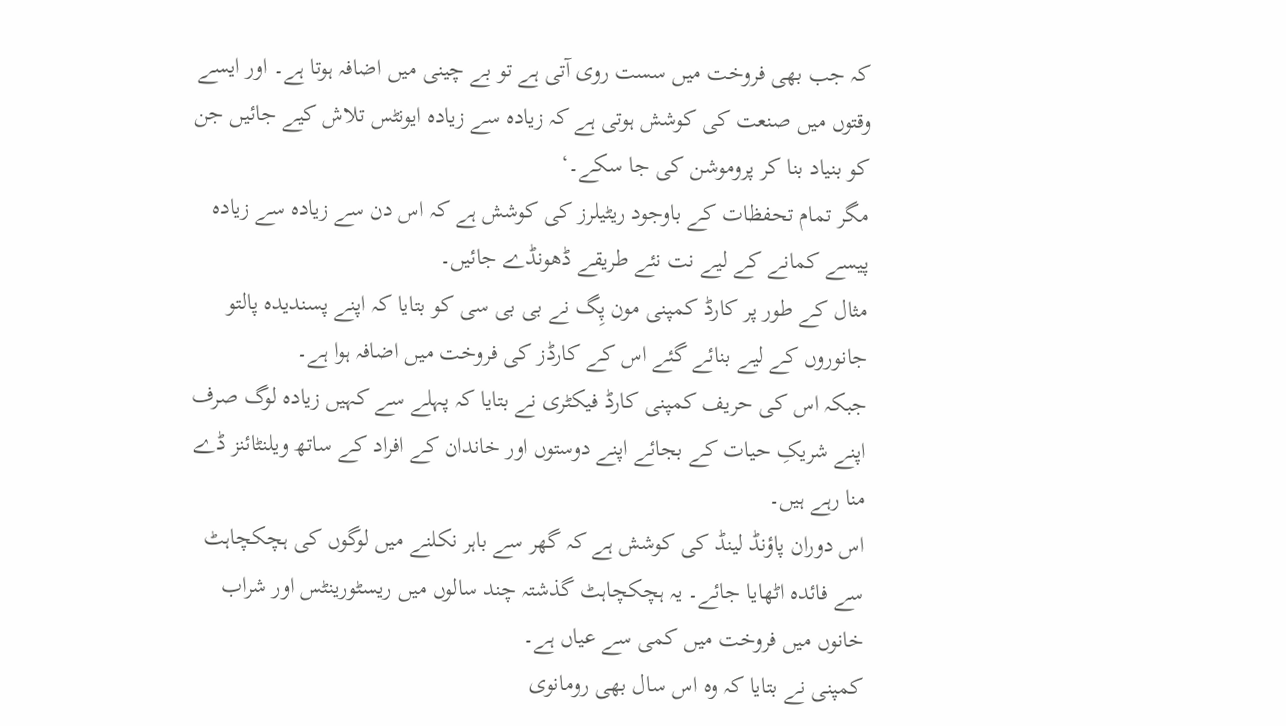کہ جب بھی فروخت میں سست روی آتی ہے تو بے چینی میں اضافہ ہوتا ہے۔ اور ایسے وقتوں میں صنعت کی کوشش ہوتی ہے کہ زیادہ سے زیادہ ایونٹس تلاش کیے جائیں جن کو بنیاد بنا کر پروموشن کی جا سکے۔‘
مگر تمام تحفظات کے باوجود ریٹیلرز کی کوشش ہے کہ اس دن سے زیادہ سے زیادہ پیسے کمانے کے لیے نت نئے طریقے ڈھونڈے جائیں۔
مثال کے طور پر کارڈ کمپنی مون پِگ نے بی بی سی کو بتایا کہ اپنے پسندیدہ پالتو جانوروں کے لیے بنائے گئے اس کے کارڈز کی فروخت میں اضافہ ہوا ہے۔
جبکہ اس کی حریف کمپنی کارڈ فیکٹری نے بتایا کہ پہلے سے کہیں زیادہ لوگ صرف اپنے شریکِ حیات کے بجائے اپنے دوستوں اور خاندان کے افراد کے ساتھ ویلنٹائنز ڈے منا رہے ہیں۔
اس دوران پاؤنڈ لینڈ کی کوشش ہے کہ گھر سے باہر نکلنے میں لوگوں کی ہچکچاہٹ سے فائدہ اٹھایا جائے۔ یہ ہچکچاہٹ گذشتہ چند سالوں میں ریسٹورینٹس اور شراب خانوں میں فروخت میں کمی سے عیاں ہے۔
کمپنی نے بتایا کہ وہ اس سال بھی رومانوی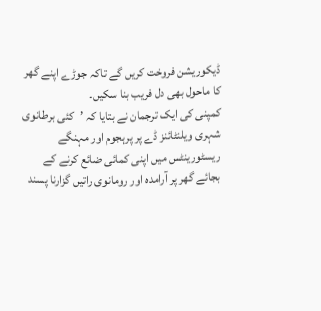ڈیکوریشن فروخت کریں گے تاکہ جوڑے اپنے گھر کا ماحول بھی دل فریب بنا سکیں۔
کمپنی کی ایک ترجمان نے بتایا کہ ’کئی برطانوی شہری ویلنٹائنز ڈے پر پرہجوم اور مہنگے ریسٹورینٹس میں اپنی کمائی ضائع کرنے کے بجائے گھر پر آرامدہ اور رومانوی راتیں گزارنا پسند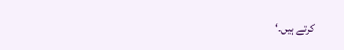کرتے ہیں۔‘